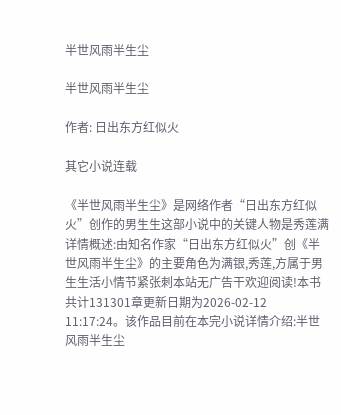半世风雨半生尘

半世风雨半生尘

作者: 日出东方红似火

其它小说连载

《半世风雨半生尘》是网络作者“日出东方红似火”创作的男生生这部小说中的关键人物是秀莲满详情概述:由知名作家“日出东方红似火”创《半世风雨半生尘》的主要角色为满银,秀莲,方属于男生生活小情节紧张刺本站无广告干欢迎阅读!本书共计131301章更新日期为2026-02-12 11:17:24。该作品目前在本完小说详情介绍:半世风雨半生尘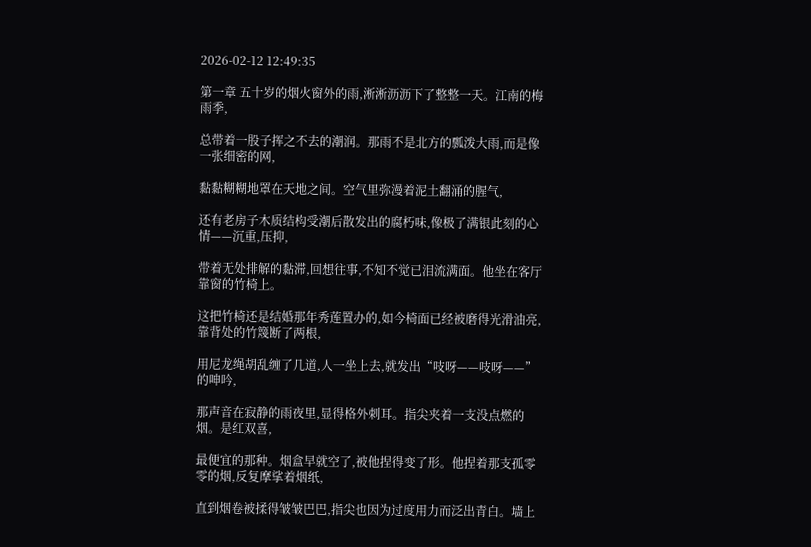2026-02-12 12:49:35

第一章 五十岁的烟火窗外的雨,淅淅沥沥下了整整一天。江南的梅雨季,

总带着一股子挥之不去的潮润。那雨不是北方的瓢泼大雨,而是像一张细密的网,

黏黏糊糊地罩在天地之间。空气里弥漫着泥土翻涌的腥气,

还有老房子木质结构受潮后散发出的腐朽味,像极了满银此刻的心情——沉重,压抑,

带着无处排解的黏滞,回想往事,不知不觉已泪流满面。他坐在客厅靠窗的竹椅上。

这把竹椅还是结婚那年秀莲置办的,如今椅面已经被磨得光滑油亮,靠背处的竹篾断了两根,

用尼龙绳胡乱缠了几道,人一坐上去,就发出“吱呀——吱呀——”的呻吟,

那声音在寂静的雨夜里,显得格外刺耳。指尖夹着一支没点燃的烟。是红双喜,

最便宜的那种。烟盒早就空了,被他捏得变了形。他捏着那支孤零零的烟,反复摩挲着烟纸,

直到烟卷被揉得皱皱巴巴,指尖也因为过度用力而泛出青白。墙上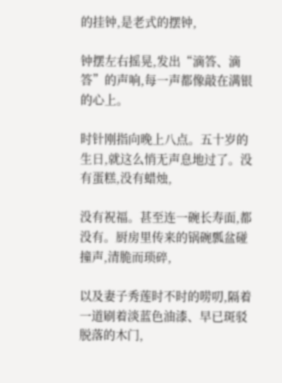的挂钟,是老式的摆钟,

钟摆左右摇晃,发出“滴答、滴答”的声响,每一声都像敲在满银的心上。

时针刚指向晚上八点。五十岁的生日,就这么悄无声息地过了。没有蛋糕,没有蜡烛,

没有祝福。甚至连一碗长寿面,都没有。厨房里传来的锅碗瓢盆碰撞声,清脆而琐碎,

以及妻子秀莲时不时的唠叨,隔着一道刷着淡蓝色油漆、早已斑驳脱落的木门,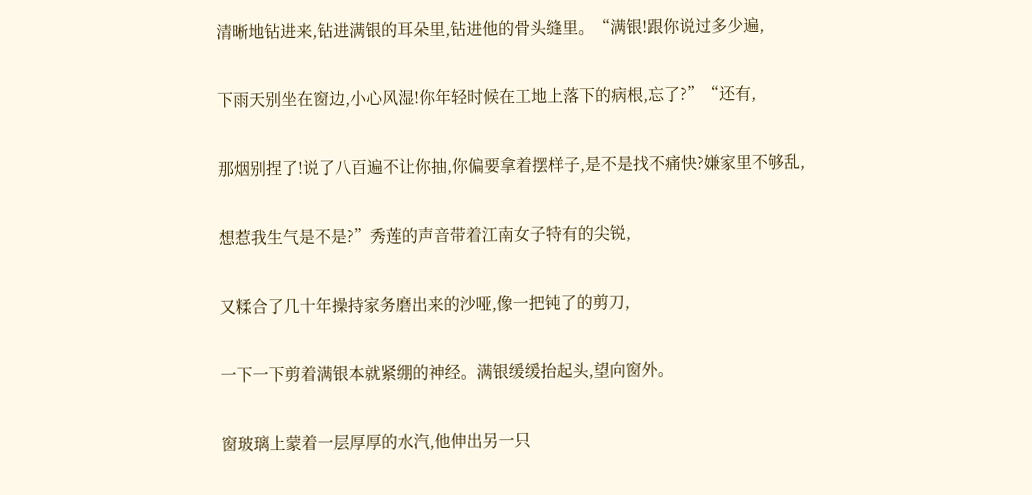清晰地钻进来,钻进满银的耳朵里,钻进他的骨头缝里。“满银!跟你说过多少遍,

下雨天别坐在窗边,小心风湿!你年轻时候在工地上落下的病根,忘了?”“还有,

那烟别捏了!说了八百遍不让你抽,你偏要拿着摆样子,是不是找不痛快?嫌家里不够乱,

想惹我生气是不是?”秀莲的声音带着江南女子特有的尖锐,

又糅合了几十年操持家务磨出来的沙哑,像一把钝了的剪刀,

一下一下剪着满银本就紧绷的神经。满银缓缓抬起头,望向窗外。

窗玻璃上蒙着一层厚厚的水汽,他伸出另一只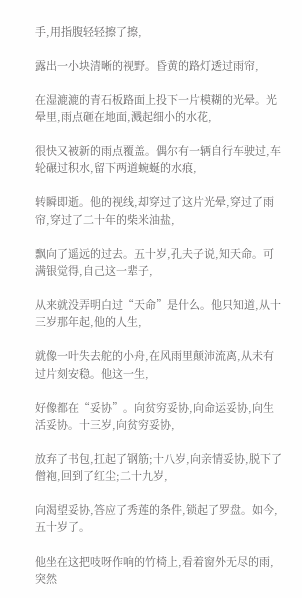手,用指腹轻轻擦了擦,

露出一小块清晰的视野。昏黄的路灯透过雨帘,

在湿漉漉的青石板路面上投下一片模糊的光晕。光晕里,雨点砸在地面,溅起细小的水花,

很快又被新的雨点覆盖。偶尔有一辆自行车驶过,车轮碾过积水,留下两道蜿蜒的水痕,

转瞬即逝。他的视线,却穿过了这片光晕,穿过了雨帘,穿过了二十年的柴米油盐,

飘向了遥远的过去。五十岁,孔夫子说,知天命。可满银觉得,自己这一辈子,

从来就没弄明白过“天命”是什么。他只知道,从十三岁那年起,他的人生,

就像一叶失去舵的小舟,在风雨里颠沛流离,从未有过片刻安稳。他这一生,

好像都在“妥协”。向贫穷妥协,向命运妥协,向生活妥协。十三岁,向贫穷妥协,

放弃了书包,扛起了钢筋;十八岁,向亲情妥协,脱下了僧袍,回到了红尘;二十九岁,

向渴望妥协,答应了秀莲的条件,锁起了罗盘。如今,五十岁了。

他坐在这把吱呀作响的竹椅上,看着窗外无尽的雨,突然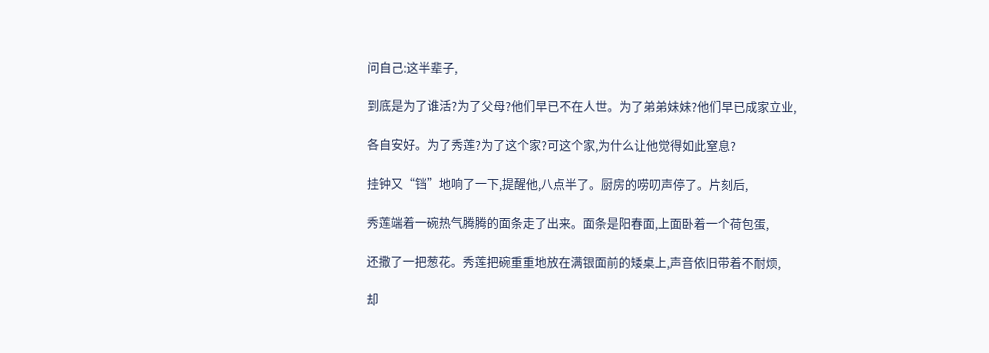问自己:这半辈子,

到底是为了谁活?为了父母?他们早已不在人世。为了弟弟妹妹?他们早已成家立业,

各自安好。为了秀莲?为了这个家?可这个家,为什么让他觉得如此窒息?

挂钟又“铛”地响了一下,提醒他,八点半了。厨房的唠叨声停了。片刻后,

秀莲端着一碗热气腾腾的面条走了出来。面条是阳春面,上面卧着一个荷包蛋,

还撒了一把葱花。秀莲把碗重重地放在满银面前的矮桌上,声音依旧带着不耐烦,

却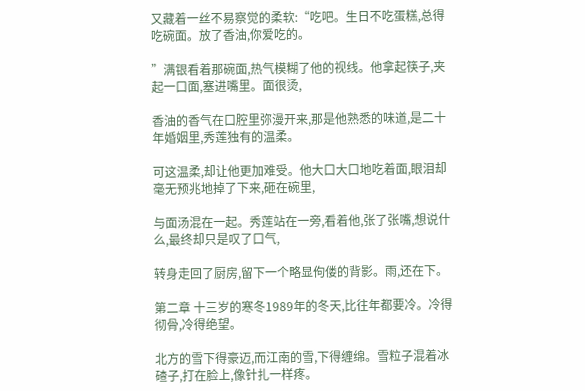又藏着一丝不易察觉的柔软:“吃吧。生日不吃蛋糕,总得吃碗面。放了香油,你爱吃的。

”满银看着那碗面,热气模糊了他的视线。他拿起筷子,夹起一口面,塞进嘴里。面很烫,

香油的香气在口腔里弥漫开来,那是他熟悉的味道,是二十年婚姻里,秀莲独有的温柔。

可这温柔,却让他更加难受。他大口大口地吃着面,眼泪却毫无预兆地掉了下来,砸在碗里,

与面汤混在一起。秀莲站在一旁,看着他,张了张嘴,想说什么,最终却只是叹了口气,

转身走回了厨房,留下一个略显佝偻的背影。雨,还在下。

第二章 十三岁的寒冬1989年的冬天,比往年都要冷。冷得彻骨,冷得绝望。

北方的雪下得豪迈,而江南的雪,下得缠绵。雪粒子混着冰碴子,打在脸上,像针扎一样疼。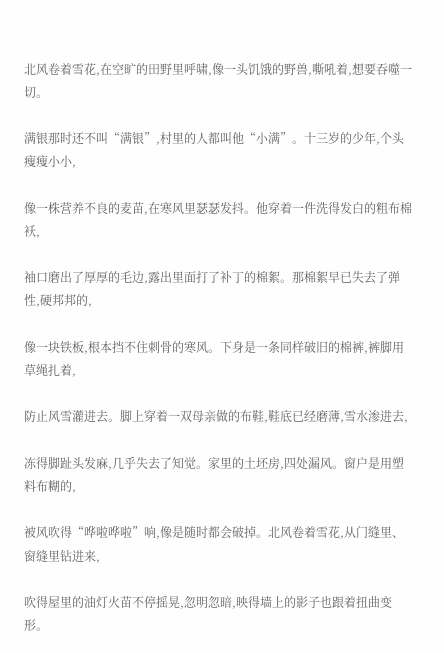北风卷着雪花,在空旷的田野里呼啸,像一头饥饿的野兽,嘶吼着,想要吞噬一切。

满银那时还不叫“满银”,村里的人都叫他“小满”。十三岁的少年,个头瘦瘦小小,

像一株营养不良的麦苗,在寒风里瑟瑟发抖。他穿着一件洗得发白的粗布棉袄,

袖口磨出了厚厚的毛边,露出里面打了补丁的棉絮。那棉絮早已失去了弹性,硬邦邦的,

像一块铁板,根本挡不住刺骨的寒风。下身是一条同样破旧的棉裤,裤脚用草绳扎着,

防止风雪灌进去。脚上穿着一双母亲做的布鞋,鞋底已经磨薄,雪水渗进去,

冻得脚趾头发麻,几乎失去了知觉。家里的土坯房,四处漏风。窗户是用塑料布糊的,

被风吹得“哗啦哗啦”响,像是随时都会破掉。北风卷着雪花,从门缝里、窗缝里钻进来,

吹得屋里的油灯火苗不停摇晃,忽明忽暗,映得墙上的影子也跟着扭曲变形。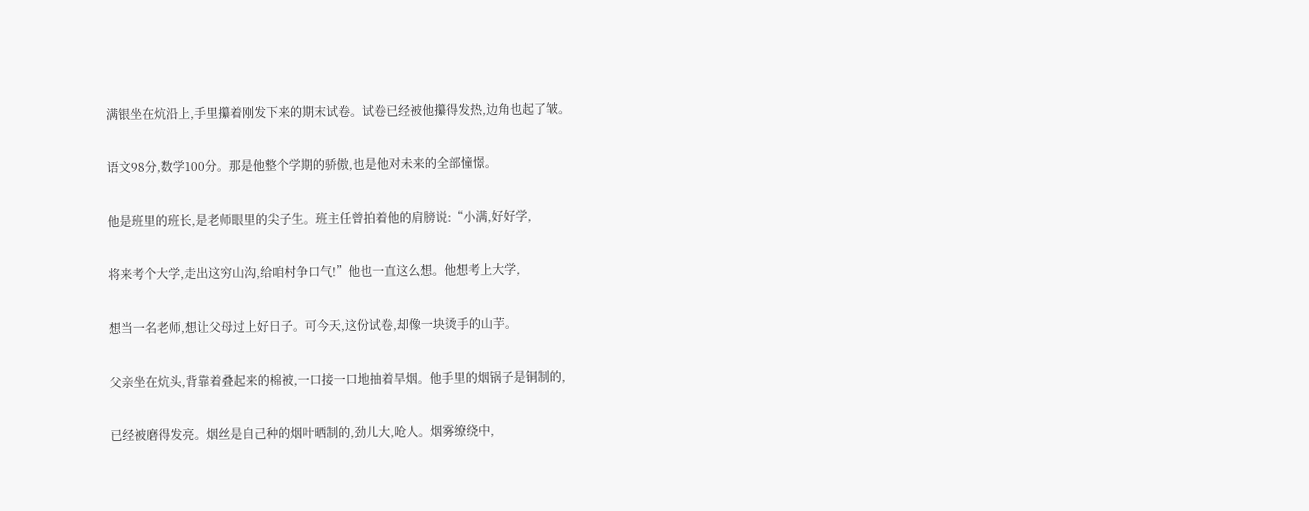满银坐在炕沿上,手里攥着刚发下来的期末试卷。试卷已经被他攥得发热,边角也起了皱。

语文98分,数学100分。那是他整个学期的骄傲,也是他对未来的全部憧憬。

他是班里的班长,是老师眼里的尖子生。班主任曾拍着他的肩膀说:“小满,好好学,

将来考个大学,走出这穷山沟,给咱村争口气!”他也一直这么想。他想考上大学,

想当一名老师,想让父母过上好日子。可今天,这份试卷,却像一块烫手的山芋。

父亲坐在炕头,背靠着叠起来的棉被,一口接一口地抽着旱烟。他手里的烟锅子是铜制的,

已经被磨得发亮。烟丝是自己种的烟叶晒制的,劲儿大,呛人。烟雾缭绕中,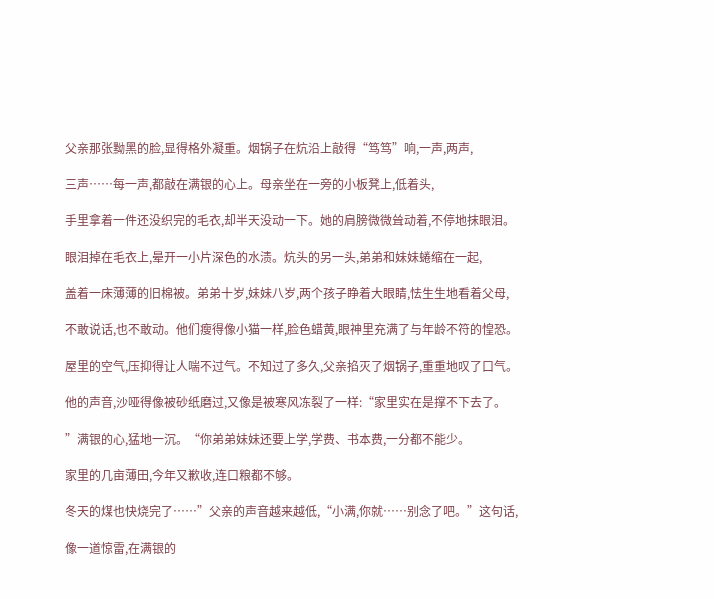父亲那张黝黑的脸,显得格外凝重。烟锅子在炕沿上敲得“笃笃”响,一声,两声,

三声……每一声,都敲在满银的心上。母亲坐在一旁的小板凳上,低着头,

手里拿着一件还没织完的毛衣,却半天没动一下。她的肩膀微微耸动着,不停地抹眼泪。

眼泪掉在毛衣上,晕开一小片深色的水渍。炕头的另一头,弟弟和妹妹蜷缩在一起,

盖着一床薄薄的旧棉被。弟弟十岁,妹妹八岁,两个孩子睁着大眼睛,怯生生地看着父母,

不敢说话,也不敢动。他们瘦得像小猫一样,脸色蜡黄,眼神里充满了与年龄不符的惶恐。

屋里的空气,压抑得让人喘不过气。不知过了多久,父亲掐灭了烟锅子,重重地叹了口气。

他的声音,沙哑得像被砂纸磨过,又像是被寒风冻裂了一样:“家里实在是撑不下去了。

”满银的心,猛地一沉。“你弟弟妹妹还要上学,学费、书本费,一分都不能少。

家里的几亩薄田,今年又歉收,连口粮都不够。

冬天的煤也快烧完了……”父亲的声音越来越低,“小满,你就……别念了吧。”这句话,

像一道惊雷,在满银的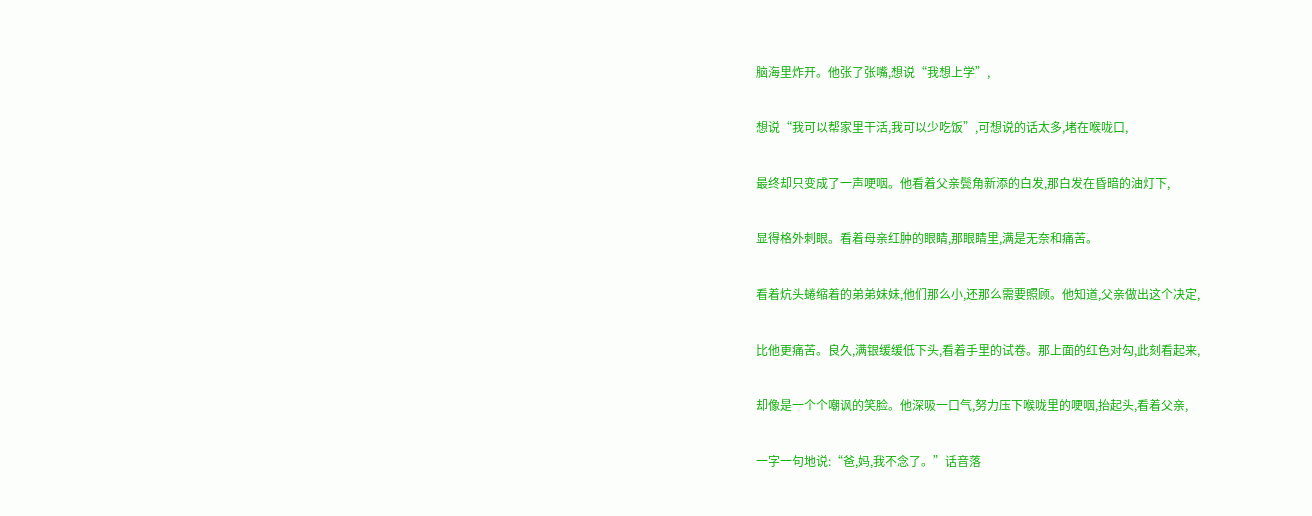脑海里炸开。他张了张嘴,想说“我想上学”,

想说“我可以帮家里干活,我可以少吃饭”,可想说的话太多,堵在喉咙口,

最终却只变成了一声哽咽。他看着父亲鬓角新添的白发,那白发在昏暗的油灯下,

显得格外刺眼。看着母亲红肿的眼睛,那眼睛里,满是无奈和痛苦。

看着炕头蜷缩着的弟弟妹妹,他们那么小,还那么需要照顾。他知道,父亲做出这个决定,

比他更痛苦。良久,满银缓缓低下头,看着手里的试卷。那上面的红色对勾,此刻看起来,

却像是一个个嘲讽的笑脸。他深吸一口气,努力压下喉咙里的哽咽,抬起头,看着父亲,

一字一句地说:“爸,妈,我不念了。”话音落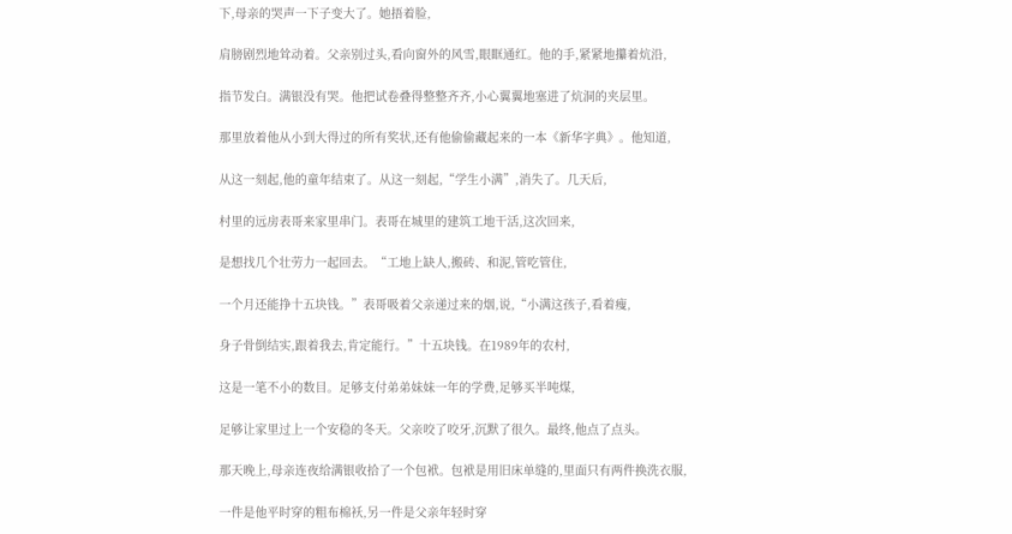下,母亲的哭声一下子变大了。她捂着脸,

肩膀剧烈地耸动着。父亲别过头,看向窗外的风雪,眼眶通红。他的手,紧紧地攥着炕沿,

指节发白。满银没有哭。他把试卷叠得整整齐齐,小心翼翼地塞进了炕洞的夹层里。

那里放着他从小到大得过的所有奖状,还有他偷偷藏起来的一本《新华字典》。他知道,

从这一刻起,他的童年结束了。从这一刻起,“学生小满”,消失了。几天后,

村里的远房表哥来家里串门。表哥在城里的建筑工地干活,这次回来,

是想找几个壮劳力一起回去。“工地上缺人,搬砖、和泥,管吃管住,

一个月还能挣十五块钱。”表哥吸着父亲递过来的烟,说,“小满这孩子,看着瘦,

身子骨倒结实,跟着我去,肯定能行。”十五块钱。在1989年的农村,

这是一笔不小的数目。足够支付弟弟妹妹一年的学费,足够买半吨煤,

足够让家里过上一个安稳的冬天。父亲咬了咬牙,沉默了很久。最终,他点了点头。

那天晚上,母亲连夜给满银收拾了一个包袱。包袱是用旧床单缝的,里面只有两件换洗衣服,

一件是他平时穿的粗布棉袄,另一件是父亲年轻时穿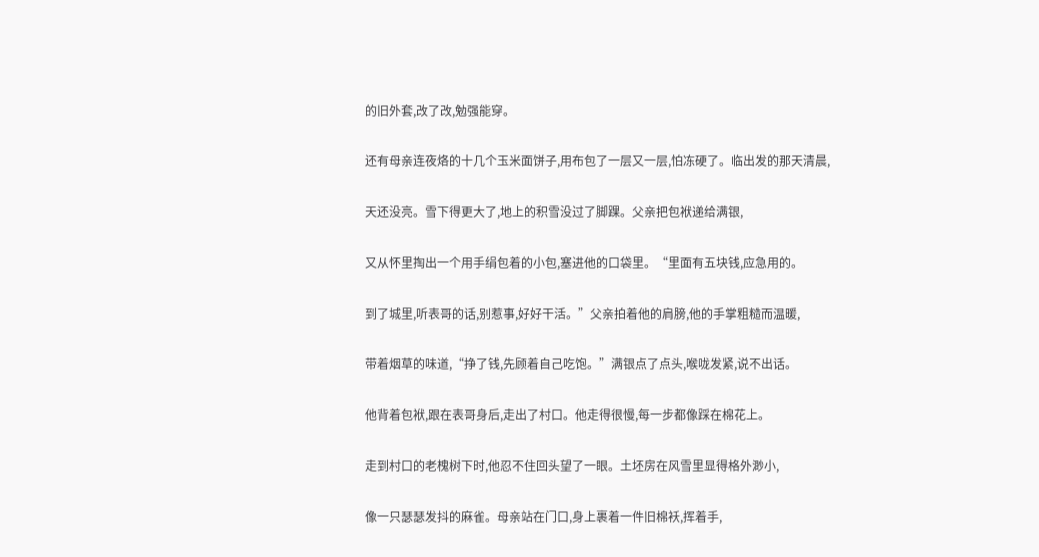的旧外套,改了改,勉强能穿。

还有母亲连夜烙的十几个玉米面饼子,用布包了一层又一层,怕冻硬了。临出发的那天清晨,

天还没亮。雪下得更大了,地上的积雪没过了脚踝。父亲把包袱递给满银,

又从怀里掏出一个用手绢包着的小包,塞进他的口袋里。“里面有五块钱,应急用的。

到了城里,听表哥的话,别惹事,好好干活。”父亲拍着他的肩膀,他的手掌粗糙而温暖,

带着烟草的味道,“挣了钱,先顾着自己吃饱。”满银点了点头,喉咙发紧,说不出话。

他背着包袱,跟在表哥身后,走出了村口。他走得很慢,每一步都像踩在棉花上。

走到村口的老槐树下时,他忍不住回头望了一眼。土坯房在风雪里显得格外渺小,

像一只瑟瑟发抖的麻雀。母亲站在门口,身上裹着一件旧棉袄,挥着手,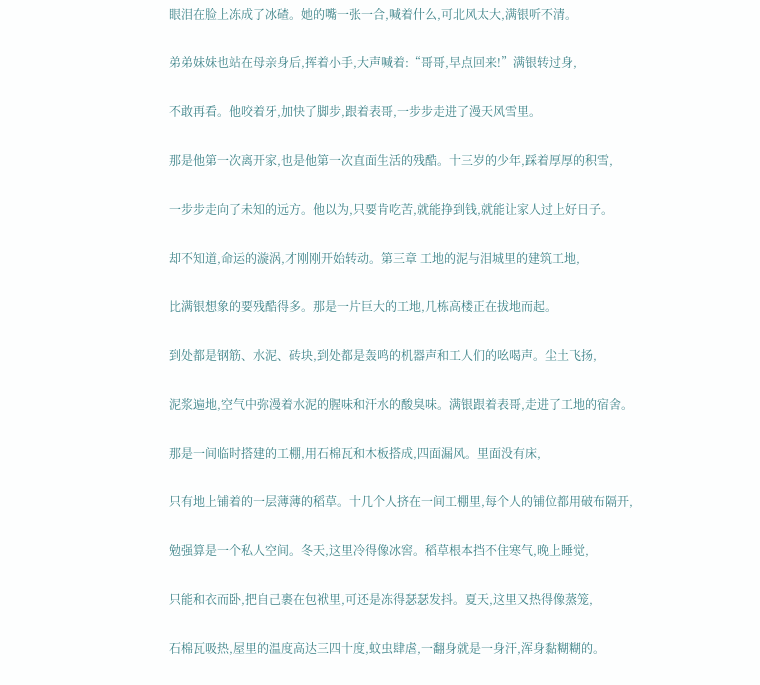眼泪在脸上冻成了冰碴。她的嘴一张一合,喊着什么,可北风太大,满银听不清。

弟弟妹妹也站在母亲身后,挥着小手,大声喊着:“哥哥,早点回来!”满银转过身,

不敢再看。他咬着牙,加快了脚步,跟着表哥,一步步走进了漫天风雪里。

那是他第一次离开家,也是他第一次直面生活的残酷。十三岁的少年,踩着厚厚的积雪,

一步步走向了未知的远方。他以为,只要肯吃苦,就能挣到钱,就能让家人过上好日子。

却不知道,命运的漩涡,才刚刚开始转动。第三章 工地的泥与泪城里的建筑工地,

比满银想象的要残酷得多。那是一片巨大的工地,几栋高楼正在拔地而起。

到处都是钢筋、水泥、砖块,到处都是轰鸣的机器声和工人们的吆喝声。尘土飞扬,

泥浆遍地,空气中弥漫着水泥的腥味和汗水的酸臭味。满银跟着表哥,走进了工地的宿舍。

那是一间临时搭建的工棚,用石棉瓦和木板搭成,四面漏风。里面没有床,

只有地上铺着的一层薄薄的稻草。十几个人挤在一间工棚里,每个人的铺位都用破布隔开,

勉强算是一个私人空间。冬天,这里冷得像冰窖。稻草根本挡不住寒气,晚上睡觉,

只能和衣而卧,把自己裹在包袱里,可还是冻得瑟瑟发抖。夏天,这里又热得像蒸笼,

石棉瓦吸热,屋里的温度高达三四十度,蚊虫肆虐,一翻身就是一身汗,浑身黏糊糊的。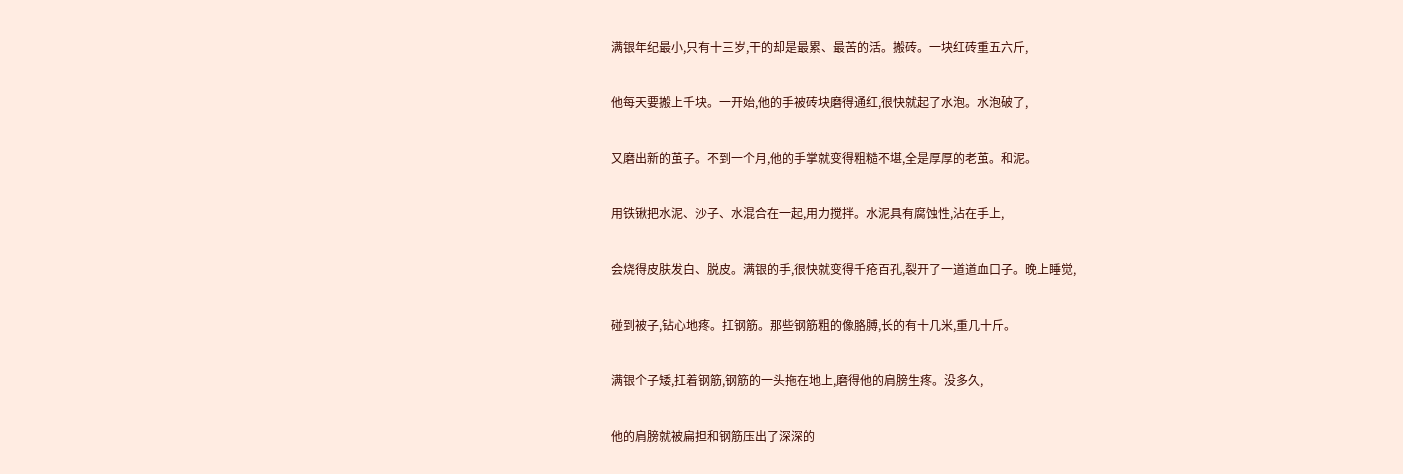满银年纪最小,只有十三岁,干的却是最累、最苦的活。搬砖。一块红砖重五六斤,

他每天要搬上千块。一开始,他的手被砖块磨得通红,很快就起了水泡。水泡破了,

又磨出新的茧子。不到一个月,他的手掌就变得粗糙不堪,全是厚厚的老茧。和泥。

用铁锹把水泥、沙子、水混合在一起,用力搅拌。水泥具有腐蚀性,沾在手上,

会烧得皮肤发白、脱皮。满银的手,很快就变得千疮百孔,裂开了一道道血口子。晚上睡觉,

碰到被子,钻心地疼。扛钢筋。那些钢筋粗的像胳膊,长的有十几米,重几十斤。

满银个子矮,扛着钢筋,钢筋的一头拖在地上,磨得他的肩膀生疼。没多久,

他的肩膀就被扁担和钢筋压出了深深的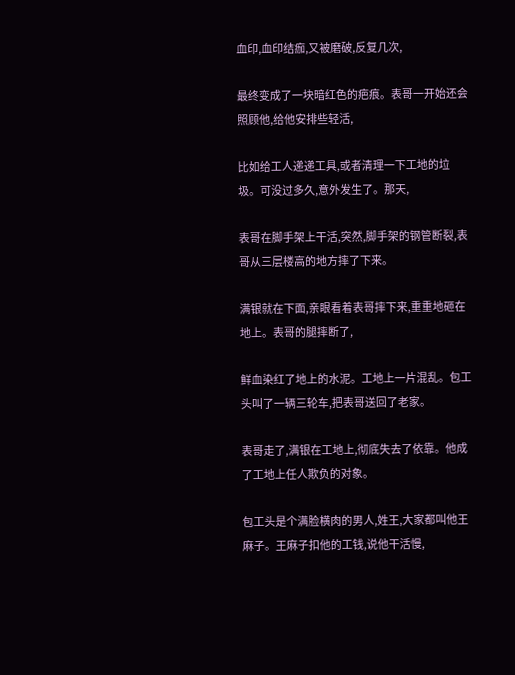血印,血印结痂,又被磨破,反复几次,

最终变成了一块暗红色的疤痕。表哥一开始还会照顾他,给他安排些轻活,

比如给工人递递工具,或者清理一下工地的垃圾。可没过多久,意外发生了。那天,

表哥在脚手架上干活,突然,脚手架的钢管断裂,表哥从三层楼高的地方摔了下来。

满银就在下面,亲眼看着表哥摔下来,重重地砸在地上。表哥的腿摔断了,

鲜血染红了地上的水泥。工地上一片混乱。包工头叫了一辆三轮车,把表哥送回了老家。

表哥走了,满银在工地上,彻底失去了依靠。他成了工地上任人欺负的对象。

包工头是个满脸横肉的男人,姓王,大家都叫他王麻子。王麻子扣他的工钱,说他干活慢,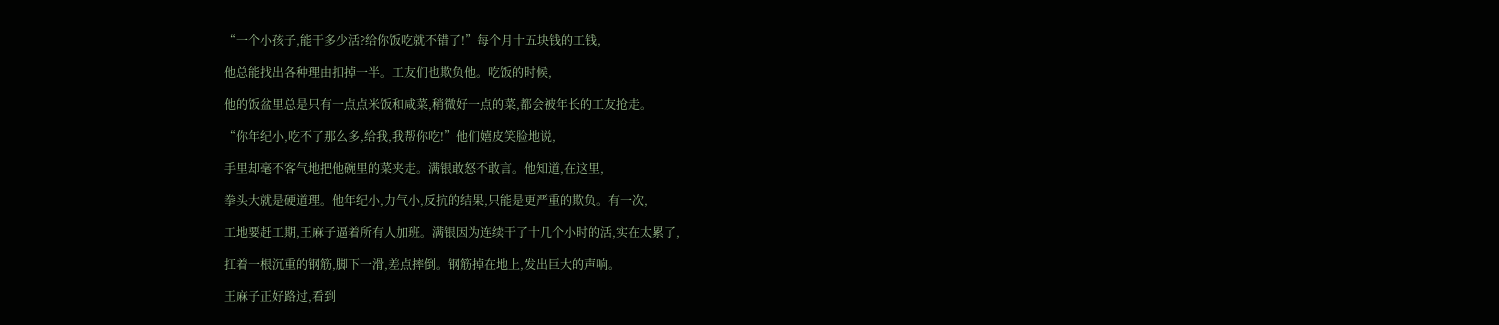“一个小孩子,能干多少活?给你饭吃就不错了!”每个月十五块钱的工钱,

他总能找出各种理由扣掉一半。工友们也欺负他。吃饭的时候,

他的饭盆里总是只有一点点米饭和咸菜,稍微好一点的菜,都会被年长的工友抢走。

“你年纪小,吃不了那么多,给我,我帮你吃!”他们嬉皮笑脸地说,

手里却毫不客气地把他碗里的菜夹走。满银敢怒不敢言。他知道,在这里,

拳头大就是硬道理。他年纪小,力气小,反抗的结果,只能是更严重的欺负。有一次,

工地要赶工期,王麻子逼着所有人加班。满银因为连续干了十几个小时的活,实在太累了,

扛着一根沉重的钢筋,脚下一滑,差点摔倒。钢筋掉在地上,发出巨大的声响。

王麻子正好路过,看到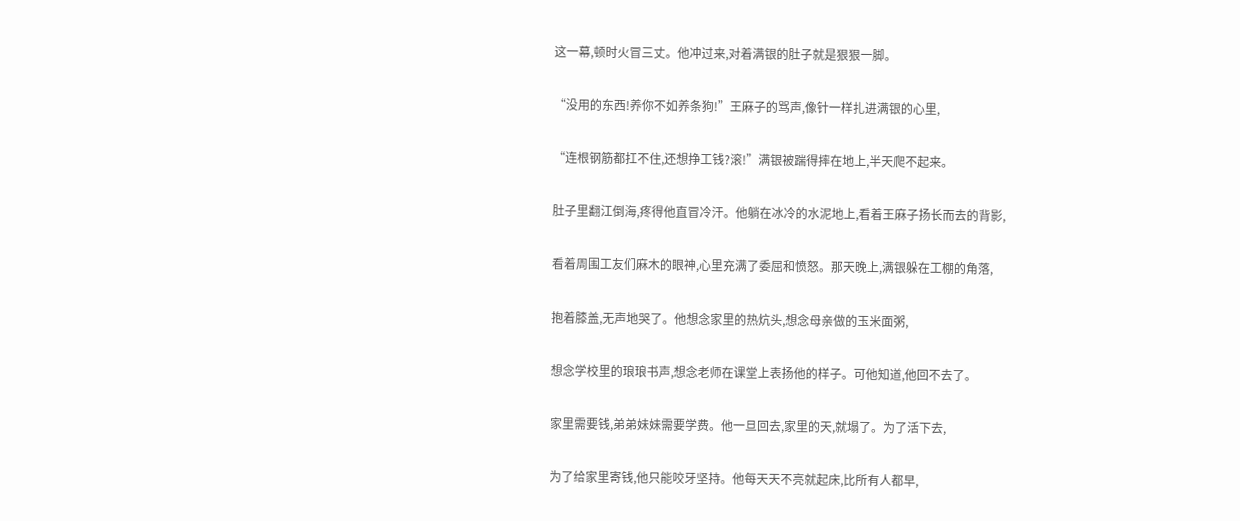这一幕,顿时火冒三丈。他冲过来,对着满银的肚子就是狠狠一脚。

“没用的东西!养你不如养条狗!”王麻子的骂声,像针一样扎进满银的心里,

“连根钢筋都扛不住,还想挣工钱?滚!”满银被踹得摔在地上,半天爬不起来。

肚子里翻江倒海,疼得他直冒冷汗。他躺在冰冷的水泥地上,看着王麻子扬长而去的背影,

看着周围工友们麻木的眼神,心里充满了委屈和愤怒。那天晚上,满银躲在工棚的角落,

抱着膝盖,无声地哭了。他想念家里的热炕头,想念母亲做的玉米面粥,

想念学校里的琅琅书声,想念老师在课堂上表扬他的样子。可他知道,他回不去了。

家里需要钱,弟弟妹妹需要学费。他一旦回去,家里的天,就塌了。为了活下去,

为了给家里寄钱,他只能咬牙坚持。他每天天不亮就起床,比所有人都早,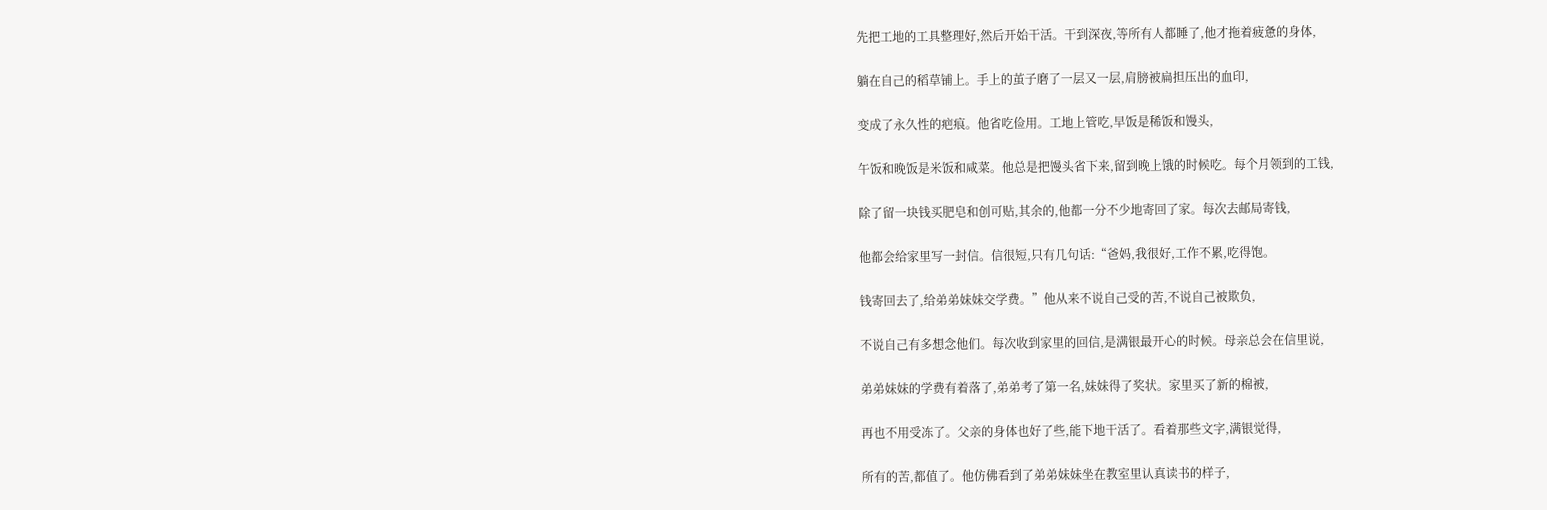先把工地的工具整理好,然后开始干活。干到深夜,等所有人都睡了,他才拖着疲惫的身体,

躺在自己的稻草铺上。手上的茧子磨了一层又一层,肩膀被扁担压出的血印,

变成了永久性的疤痕。他省吃俭用。工地上管吃,早饭是稀饭和馒头,

午饭和晚饭是米饭和咸菜。他总是把馒头省下来,留到晚上饿的时候吃。每个月领到的工钱,

除了留一块钱买肥皂和创可贴,其余的,他都一分不少地寄回了家。每次去邮局寄钱,

他都会给家里写一封信。信很短,只有几句话:“爸妈,我很好,工作不累,吃得饱。

钱寄回去了,给弟弟妹妹交学费。”他从来不说自己受的苦,不说自己被欺负,

不说自己有多想念他们。每次收到家里的回信,是满银最开心的时候。母亲总会在信里说,

弟弟妹妹的学费有着落了,弟弟考了第一名,妹妹得了奖状。家里买了新的棉被,

再也不用受冻了。父亲的身体也好了些,能下地干活了。看着那些文字,满银觉得,

所有的苦,都值了。他仿佛看到了弟弟妹妹坐在教室里认真读书的样子,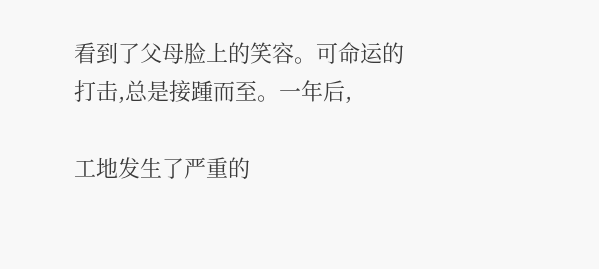看到了父母脸上的笑容。可命运的打击,总是接踵而至。一年后,

工地发生了严重的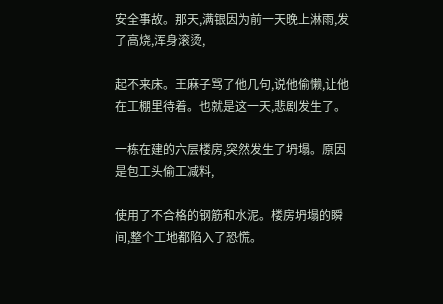安全事故。那天,满银因为前一天晚上淋雨,发了高烧,浑身滚烫,

起不来床。王麻子骂了他几句,说他偷懒,让他在工棚里待着。也就是这一天,悲剧发生了。

一栋在建的六层楼房,突然发生了坍塌。原因是包工头偷工减料,

使用了不合格的钢筋和水泥。楼房坍塌的瞬间,整个工地都陷入了恐慌。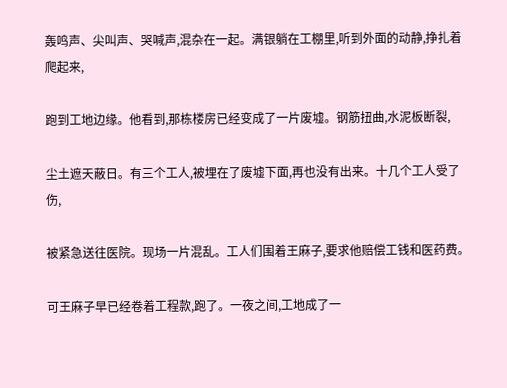轰鸣声、尖叫声、哭喊声,混杂在一起。满银躺在工棚里,听到外面的动静,挣扎着爬起来,

跑到工地边缘。他看到,那栋楼房已经变成了一片废墟。钢筋扭曲,水泥板断裂,

尘土遮天蔽日。有三个工人,被埋在了废墟下面,再也没有出来。十几个工人受了伤,

被紧急送往医院。现场一片混乱。工人们围着王麻子,要求他赔偿工钱和医药费。

可王麻子早已经卷着工程款,跑了。一夜之间,工地成了一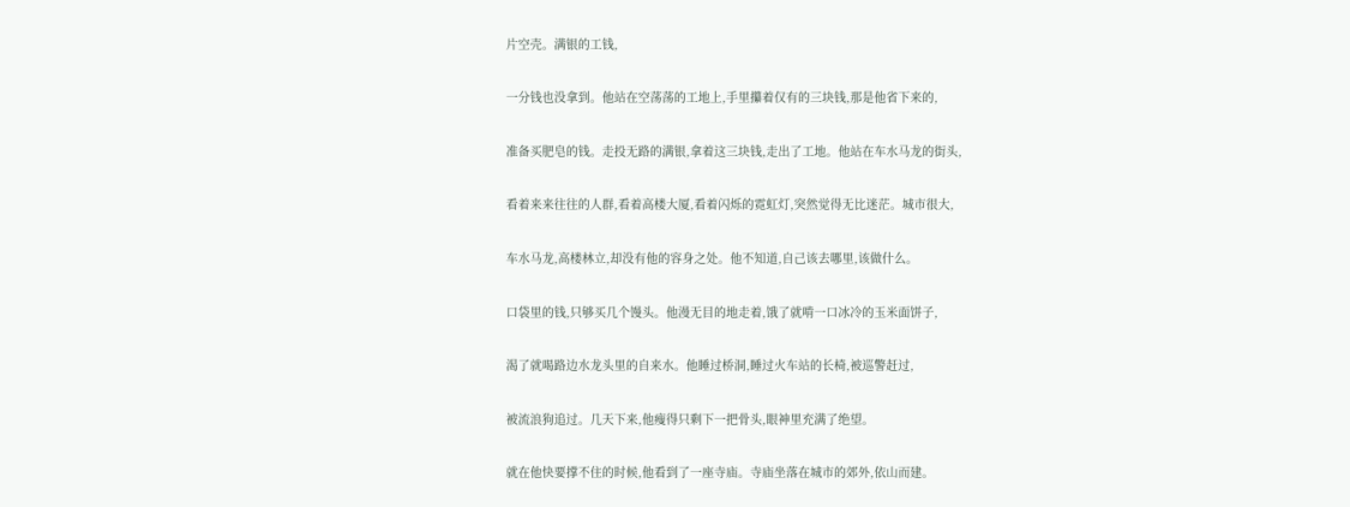片空壳。满银的工钱,

一分钱也没拿到。他站在空荡荡的工地上,手里攥着仅有的三块钱,那是他省下来的,

准备买肥皂的钱。走投无路的满银,拿着这三块钱,走出了工地。他站在车水马龙的街头,

看着来来往往的人群,看着高楼大厦,看着闪烁的霓虹灯,突然觉得无比迷茫。城市很大,

车水马龙,高楼林立,却没有他的容身之处。他不知道,自己该去哪里,该做什么。

口袋里的钱,只够买几个馒头。他漫无目的地走着,饿了就啃一口冰冷的玉米面饼子,

渴了就喝路边水龙头里的自来水。他睡过桥洞,睡过火车站的长椅,被巡警赶过,

被流浪狗追过。几天下来,他瘦得只剩下一把骨头,眼神里充满了绝望。

就在他快要撑不住的时候,他看到了一座寺庙。寺庙坐落在城市的郊外,依山而建。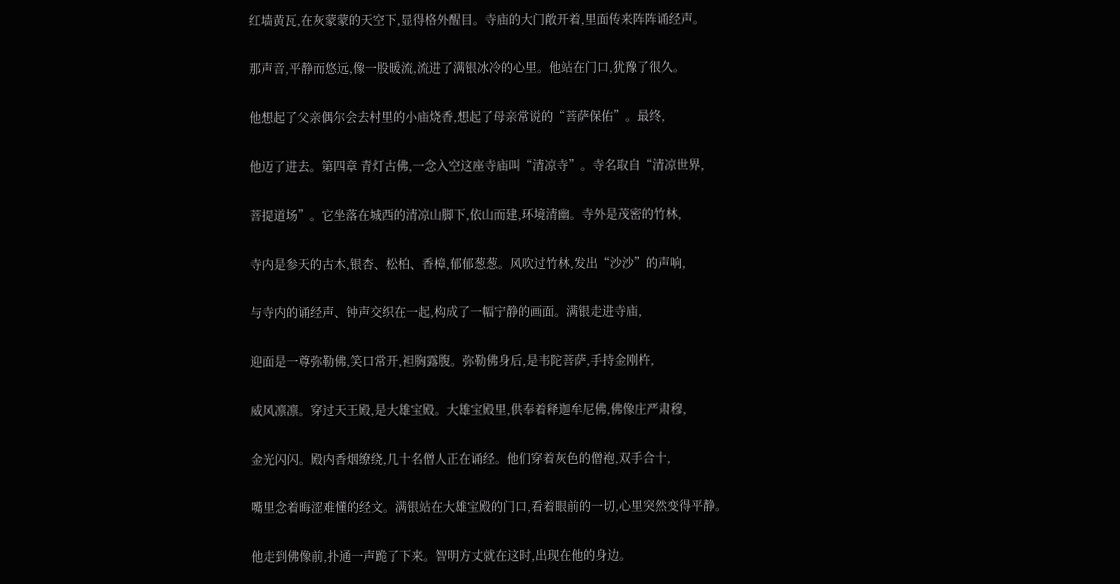红墙黄瓦,在灰蒙蒙的天空下,显得格外醒目。寺庙的大门敞开着,里面传来阵阵诵经声。

那声音,平静而悠远,像一股暖流,流进了满银冰冷的心里。他站在门口,犹豫了很久。

他想起了父亲偶尔会去村里的小庙烧香,想起了母亲常说的“菩萨保佑”。最终,

他迈了进去。第四章 青灯古佛,一念入空这座寺庙叫“清凉寺”。寺名取自“清凉世界,

菩提道场”。它坐落在城西的清凉山脚下,依山而建,环境清幽。寺外是茂密的竹林,

寺内是参天的古木,银杏、松柏、香樟,郁郁葱葱。风吹过竹林,发出“沙沙”的声响,

与寺内的诵经声、钟声交织在一起,构成了一幅宁静的画面。满银走进寺庙,

迎面是一尊弥勒佛,笑口常开,袒胸露腹。弥勒佛身后,是韦陀菩萨,手持金刚杵,

威风凛凛。穿过天王殿,是大雄宝殿。大雄宝殿里,供奉着释迦牟尼佛,佛像庄严肃穆,

金光闪闪。殿内香烟缭绕,几十名僧人正在诵经。他们穿着灰色的僧袍,双手合十,

嘴里念着晦涩难懂的经文。满银站在大雄宝殿的门口,看着眼前的一切,心里突然变得平静。

他走到佛像前,扑通一声跪了下来。智明方丈就在这时,出现在他的身边。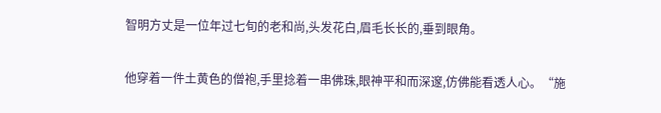智明方丈是一位年过七旬的老和尚,头发花白,眉毛长长的,垂到眼角。

他穿着一件土黄色的僧袍,手里捻着一串佛珠,眼神平和而深邃,仿佛能看透人心。“施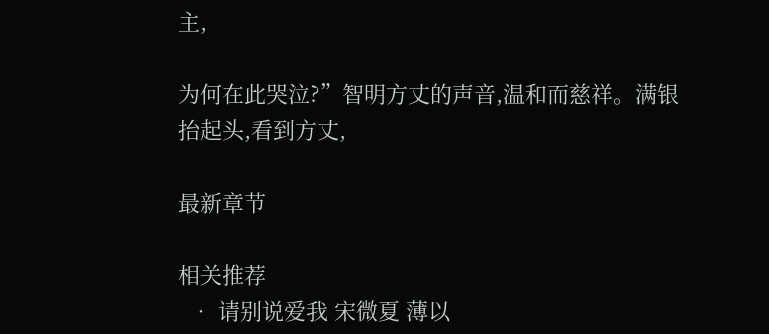主,

为何在此哭泣?”智明方丈的声音,温和而慈祥。满银抬起头,看到方丈,

最新章节

相关推荐
  • 请别说爱我 宋微夏 薄以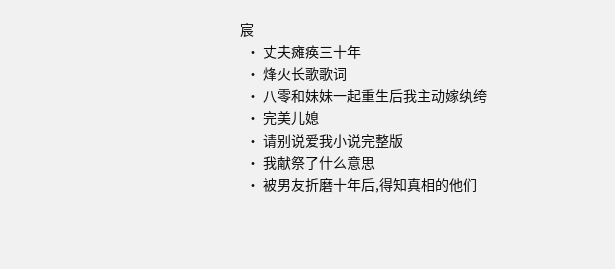宸
  • 丈夫瘫痪三十年
  • 烽火长歌歌词
  • 八零和妹妹一起重生后我主动嫁纨绔
  • 完美儿媳
  • 请别说爱我小说完整版
  • 我献祭了什么意思
  • 被男友折磨十年后,得知真相的他们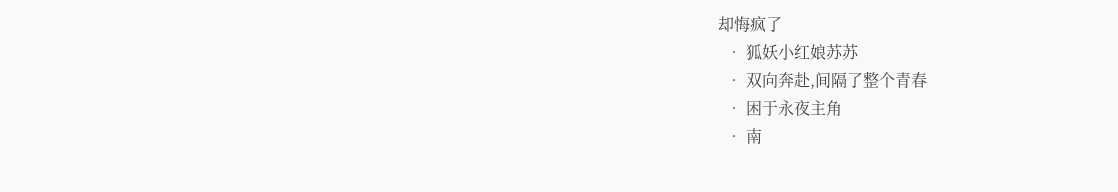却悔疯了
  • 狐妖小红娘苏苏
  • 双向奔赴,间隔了整个青春
  • 困于永夜主角
  • 南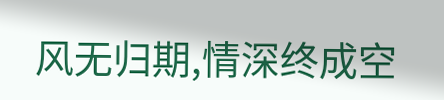风无归期,情深终成空